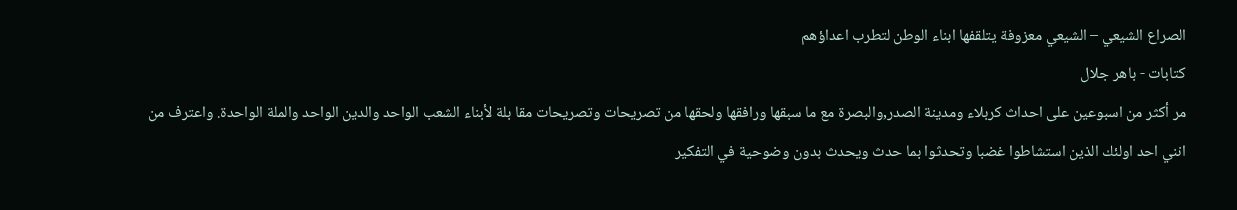الصراع الشيعي – الشيعي معزوفة يتلقفها ابناء الوطن لتطرب اعداؤهم
كتابات - باهر جلال
مر أكثر من اسبوعين على احداث كربلاء ومدينة الصدر,والبصرة مع ما سبقها ورافقها ولحقها من تصريحات وتصريحات مقا بلة لأبناء الشعب الواحد والدين الواحد والملة الواحدة. واعترف من انني احد اولئك الذين استشاطوا غضبا وتحدثوا بما حدث ويحدث بدون وضوحية في التفكير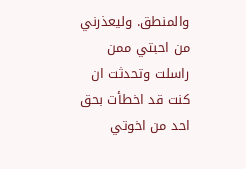والمنطق. وليعذرني من احبتي ممن راسلت وتحدثت ان كنت قد اخطأت بحق احد من اخوتي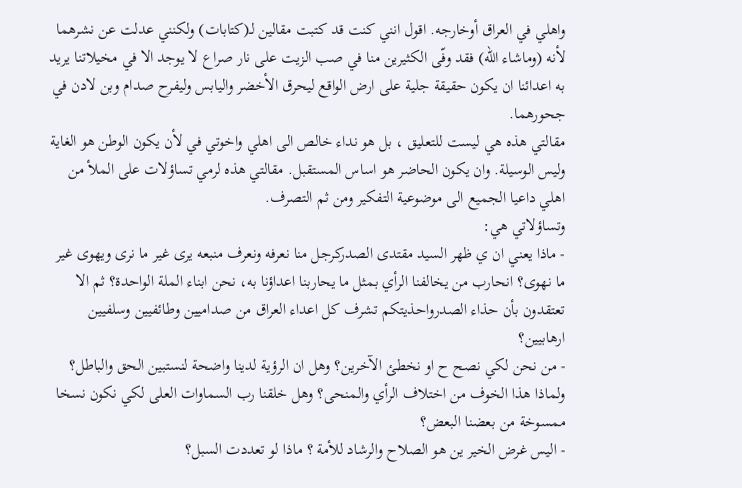واهلي في العراق أوخارجه. اقول انني كنت قد كتبت مقالين لـ(كتابات) ولكنني عدلت عن نشرهما لأنه (وماشاء الله) فقد وفّى الكثيرين منا في صب الزيت على نار صراع لا يوجد الا في مخيلاتنا يريد به اعدائنا ان يكون حقيقة جلية على ارض الواقع ليحرق الأخضر واليابس وليفرح صدام وبن لادن في جحورهما.
مقالتي هذه هي ليست للتعليق ، بل هو نداء خالص الى اهلي واخوتي في لأن يكون الوطن هو الغاية وليس الوسيلة. وان يكون الحاضر هو اساس المستقبل. مقالتي هذه لرمي تساؤلات على الملأ من اهلي داعيا الجميع الى موضوعية التفكير ومن ثم التصرف.
وتساؤلاتي هي:
- ماذا يعني ان ي ظهر السيد مقتدى الصدركرجل منا نعرفه ونعرف منبعه يرى غير ما نرى ويهوى غير ما نهوى؟ انحارب من يخالفنا الرأي بمثل ما يحاربنا اعداؤنا به، نحن ابناء الملة الواحدة؟ ثم الا تعتقدون بأن حذاء الصدرواحذيتكم تشرف كل اعداء العراق من صداميين وطائفيين وسلفيين ارهابيين؟
- من نحن لكي نصح ح او نخطئ الآخرين؟ وهل ان الرؤية لدينا واضحة لنستبين الحق والباطل؟ ولماذا هذا الخوف من اختلاف الرأي والمنحى؟ وهل خلقنا رب السماوات العلى لكي نكون نسخا ممسوخة من بعضنا البعض؟
- اليس غرض الخير ين هو الصلاح والرشاد للأمة ؟ ماذا لو تعددت السبل؟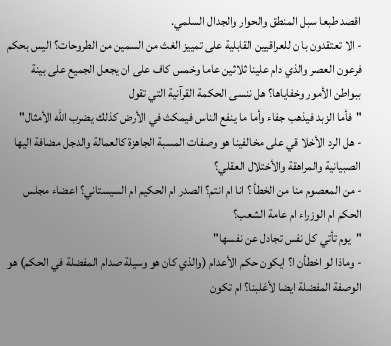اقصد طبعا سبل المنطق والحوار والجدال السلمي.
- الا تعتقدون با ن للعراقيين القابلية على تمييز الغث من السمين من الطروحات؟ اليس بحكم فرعون العصر والذي دام علينا ثلاثين عاما وخمس كاف على ان يجعل الجميع على بينة ببواطن الأمور وخفاياها؟ هل ننسى الحكمة القرآنية التي تقول
"فأما الزبد فيذهب جفاء وأما ما ينفع الناس فيمكث في الأرض كذلك يضرب الله الأمثال"
- هل الرد الأخلا قي على مخالفينا هو وصفات المسبة الجاهزة كالعمالة والدجل مضافة اليها الصبيانية والمراهقة والأختلال العقلي؟
- من المعصوم منا من الخطأ ؟ انا ام انتم؟ الصدر ام الحكيم ام السيستاني؟ اعضاء مجلس الحكم ام الوزراء ام عامة الشعب؟
"يوم تأتي كل نفس تجادل عن نفسها"
- وماذا لو اخطأن ا؟ ايكون حكم الأعدام (والذي كان هو وسيلة صدام المفضلة في الحكم) هو الوصفة المفضلة ايضا لأغلبنا؟ ام تكون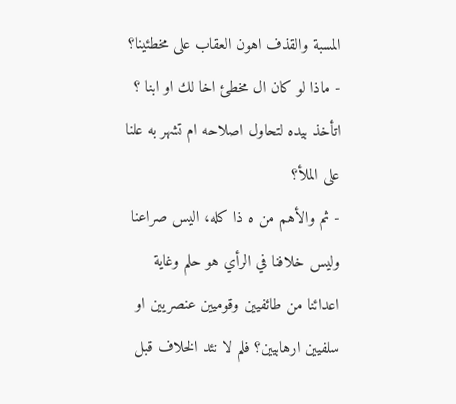المسبة والقذف اهون العقاب على مخطئينا؟
- ماذا لو كان ال مخطئ اخا لك او ابنا ؟ اتأخذ بيده لتحاول اصلاحه ام تشهر به علنا على الملأ؟
- ثم والأهم من ه ذا كله، اليس صراعنا وليس خلافنا في الرأي هو حلم وغاية اعدائنا من طائفيين وقوميين عنصريين او سلفيين ارهابيين؟ فلم لا نئد الخلاف قبل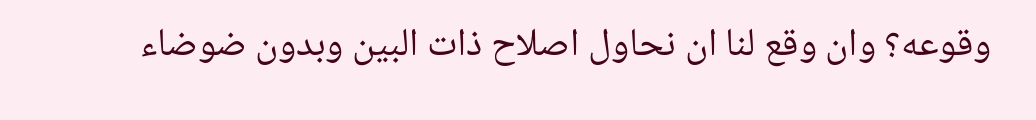وقوعه؟ وان وقع لنا ان نحاول اصلاح ذات البين وبدون ضوضاء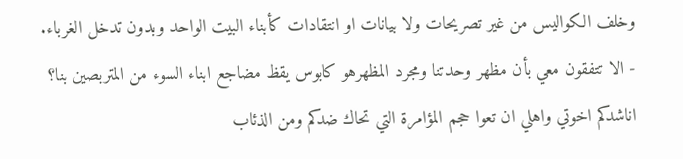وخلف الكواليس من غير تصريحات ولا بيانات او انتقادات كأبناء البيت الواحد وبدون تدخل الغرباء.
- الا تتفقون معي بأن مظهر وحدتنا ومجرد المظهرهو كابوس يقظ مضاجع ابناء السوء من المتربصين بنا؟
اناشدكم اخوتي واهلي ان تعوا حجم المؤامرة التي تحاك ضدكم ومن الذئاب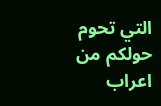التي تحوم حولكم من اعراب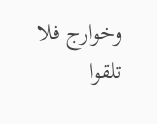وخوارج فلا تلقوا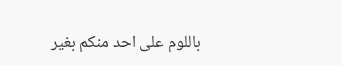باللوم على احد منكم بغير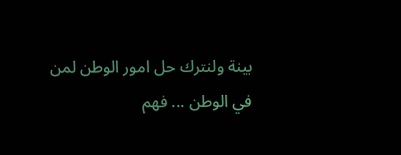بينة ولنترك حل امور الوطن لمن في الوطن ... فهم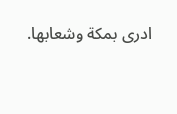ادرى بمكة وشعابها.